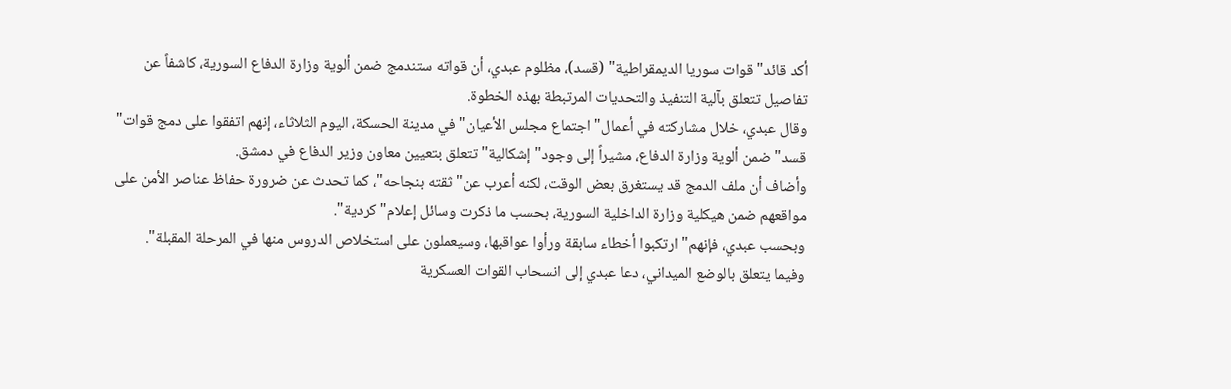أكد قائد" قوات سوريا الديمقراطية" (قسد)، مظلوم عبدي، أن قواته ستندمج ضمن ألوية وزارة الدفاع السورية، كاشفاً عن تفاصيل تتعلق بآلية التنفيذ والتحديات المرتبطة بهذه الخطوة.
وقال عبدي، خلال مشاركته في أعمال" اجتماع مجلس الأعيان" في مدينة الحسكة، اليوم الثلاثاء، إنهم اتفقوا على دمج قوات" قسد" ضمن ألوية وزارة الدفاع، مشيراً إلى وجود" إشكالية" تتعلق بتعيين معاون وزير الدفاع في دمشق.
وأضاف أن ملف الدمج قد يستغرق بعض الوقت، لكنه أعرب عن" ثقته بنجاحه"، كما تحدث عن ضرورة حفاظ عناصر الأمن على مواقعهم ضمن هيكلية وزارة الداخلية السورية، بحسب ما ذكرت وسائل إعلام" كردية".
وبحسب عبدي، فإنهم" ارتكبوا أخطاء سابقة ورأوا عواقبها، وسيعملون على استخلاص الدروس منها في المرحلة المقبلة".
وفيما يتعلق بالوضع الميداني، دعا عبدي إلى انسحاب القوات العسكرية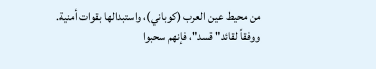من محيط عين العرب (كوباني)، واستبدالها بقوات أمنية.
ووفقاً لقائد" قسد"، فإنهم سحبوا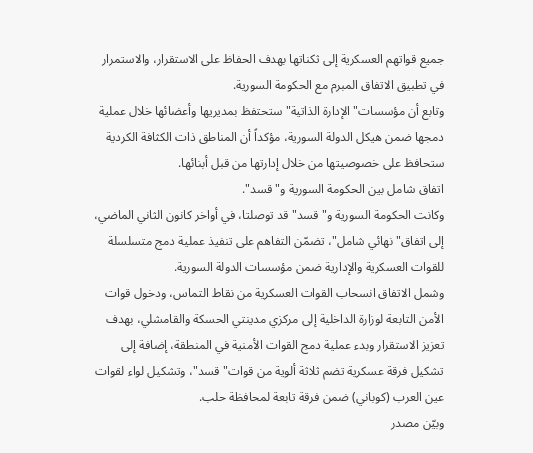جميع قواتهم العسكرية إلى ثكناتها بهدف الحفاظ على الاستقرار، والاستمرار في تطبيق الاتفاق المبرم مع الحكومة السورية.
وتابع أن مؤسسات" الإدارة الذاتية" ستحتفظ بمديريها وأعضائها خلال عملية دمجها ضمن هيكل الدولة السورية، مؤكداً أن المناطق ذات الكثافة الكردية ستحافظ على خصوصيتها من خلال إدارتها من قبل أبنائها.
اتفاق شامل بين الحكومة السورية و" قسد".
وكانت الحكومة السورية و" قسد" قد توصلتا، في أواخر كانون الثاني الماضي، إلى اتفاق" نهائي شامل"، تضمّن التفاهم على تنفيذ عملية دمج متسلسلة للقوات العسكرية والإدارية ضمن مؤسسات الدولة السورية.
وشمل الاتفاق انسحاب القوات العسكرية من نقاط التماس، ودخول قوات الأمن التابعة لوزارة الداخلية إلى مركزي مدينتي الحسكة والقامشلي، بهدف تعزيز الاستقرار وبدء عملية دمج القوات الأمنية في المنطقة، إضافة إلى تشكيل فرقة عسكرية تضم ثلاثة ألوية من قوات" قسد"، وتشكيل لواء لقوات عين العرب (كوباني) ضمن فرقة تابعة لمحافظة حلب.
وبيّن مصدر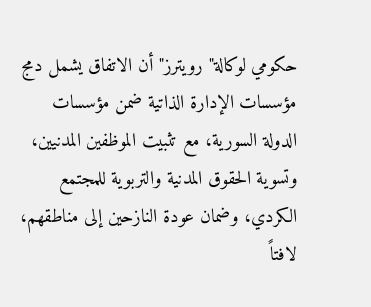حكومي لوكالة" رويترز" أن الاتفاق يشمل دمج مؤسسات الإدارة الذاتية ضمن مؤسسات الدولة السورية، مع تثبيت الموظفين المدنيين، وتسوية الحقوق المدنية والتربوية للمجتمع الكردي، وضمان عودة النازحين إلى مناطقهم، لافتاً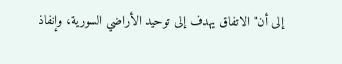إلى أن" الاتفاق يهدف إلى توحيد الأراضي السورية، وإنفاذ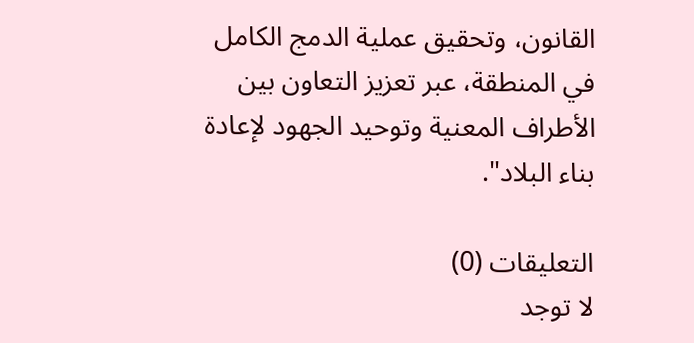القانون، وتحقيق عملية الدمج الكامل في المنطقة، عبر تعزيز التعاون بين الأطراف المعنية وتوحيد الجهود لإعادة بناء البلاد".

التعليقات (0)
لا توجد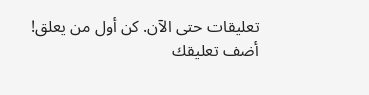تعليقات حتى الآن. كن أول من يعلق!
أضف تعليقك